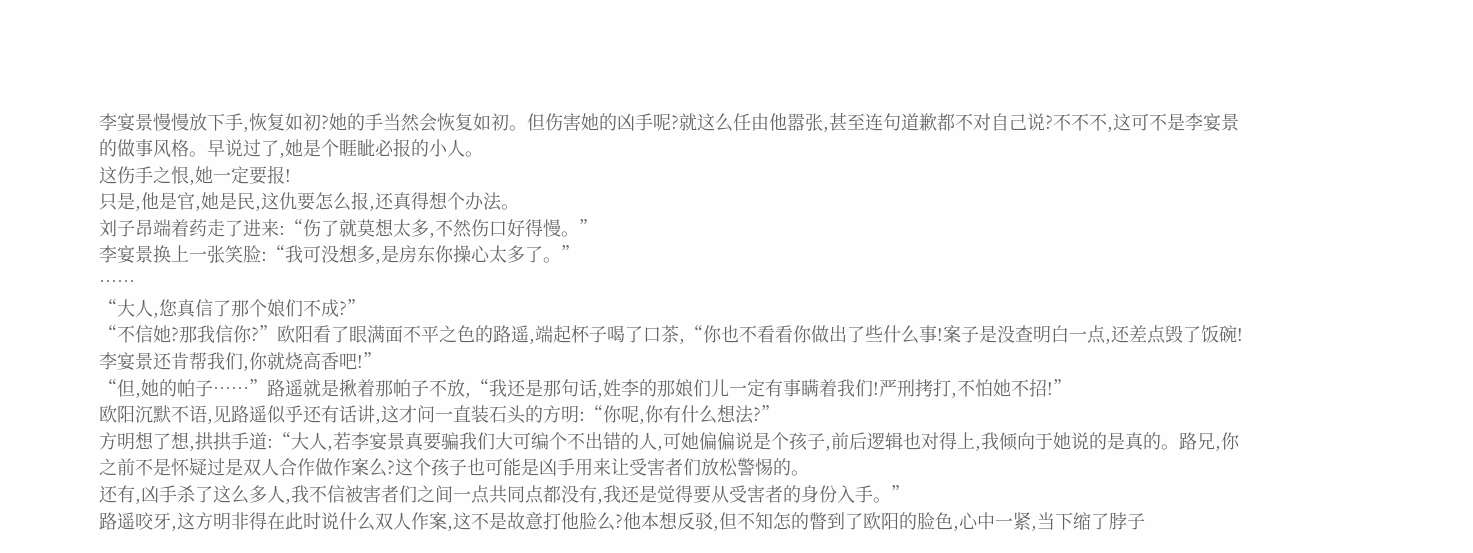李宴景慢慢放下手,恢复如初?她的手当然会恢复如初。但伤害她的凶手呢?就这么任由他嚣张,甚至连句道歉都不对自己说?不不不,这可不是李宴景的做事风格。早说过了,她是个睚眦必报的小人。
这伤手之恨,她一定要报!
只是,他是官,她是民,这仇要怎么报,还真得想个办法。
刘子昂端着药走了进来:“伤了就莫想太多,不然伤口好得慢。”
李宴景换上一张笑脸:“我可没想多,是房东你操心太多了。”
……
“大人,您真信了那个娘们不成?”
“不信她?那我信你?”欧阳看了眼满面不平之色的路遥,端起杯子喝了口茶,“你也不看看你做出了些什么事!案子是没查明白一点,还差点毁了饭碗!李宴景还肯帮我们,你就烧高香吧!”
“但,她的帕子……”路遥就是揪着那帕子不放,“我还是那句话,姓李的那娘们儿一定有事瞒着我们!严刑拷打,不怕她不招!”
欧阳沉默不语,见路遥似乎还有话讲,这才问一直装石头的方明:“你呢,你有什么想法?”
方明想了想,拱拱手道:“大人,若李宴景真要骗我们大可编个不出错的人,可她偏偏说是个孩子,前后逻辑也对得上,我倾向于她说的是真的。路兄,你之前不是怀疑过是双人合作做作案么?这个孩子也可能是凶手用来让受害者们放松警惕的。
还有,凶手杀了这么多人,我不信被害者们之间一点共同点都没有,我还是觉得要从受害者的身份入手。”
路遥咬牙,这方明非得在此时说什么双人作案,这不是故意打他脸么?他本想反驳,但不知怎的瞥到了欧阳的脸色,心中一紧,当下缩了脖子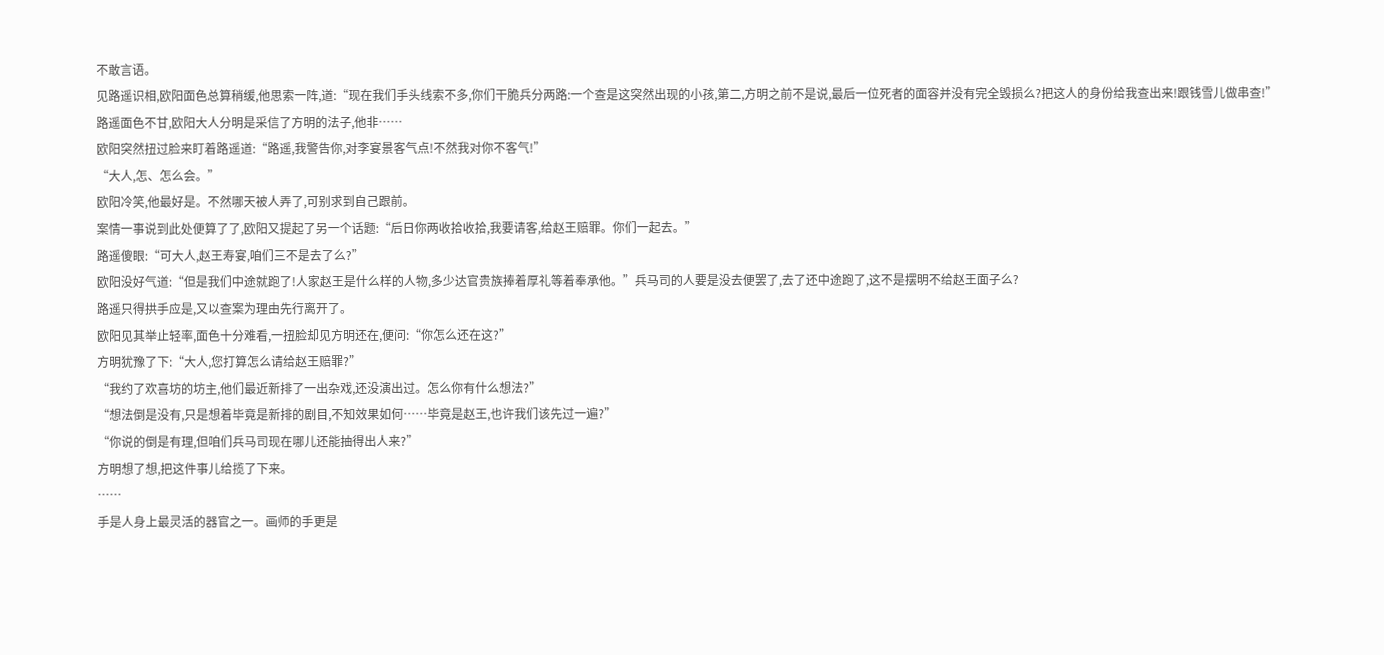不敢言语。
见路遥识相,欧阳面色总算稍缓,他思索一阵,道:“现在我们手头线索不多,你们干脆兵分两路:一个查是这突然出现的小孩,第二,方明之前不是说,最后一位死者的面容并没有完全毁损么?把这人的身份给我查出来!跟钱雪儿做串查!”
路遥面色不甘,欧阳大人分明是采信了方明的法子,他非……
欧阳突然扭过脸来盯着路遥道:“路遥,我警告你,对李宴景客气点!不然我对你不客气!”
“大人,怎、怎么会。”
欧阳冷笑,他最好是。不然哪天被人弄了,可别求到自己跟前。
案情一事说到此处便算了了,欧阳又提起了另一个话题:“后日你两收拾收拾,我要请客,给赵王赔罪。你们一起去。”
路遥傻眼:“可大人,赵王寿宴,咱们三不是去了么?”
欧阳没好气道:“但是我们中途就跑了!人家赵王是什么样的人物,多少达官贵族捧着厚礼等着奉承他。”兵马司的人要是没去便罢了,去了还中途跑了,这不是摆明不给赵王面子么?
路遥只得拱手应是,又以查案为理由先行离开了。
欧阳见其举止轻率,面色十分难看,一扭脸却见方明还在,便问:“你怎么还在这?”
方明犹豫了下:“大人,您打算怎么请给赵王赔罪?”
“我约了欢喜坊的坊主,他们最近新排了一出杂戏,还没演出过。怎么你有什么想法?”
“想法倒是没有,只是想着毕竟是新排的剧目,不知效果如何……毕竟是赵王,也许我们该先过一遍?”
“你说的倒是有理,但咱们兵马司现在哪儿还能抽得出人来?”
方明想了想,把这件事儿给揽了下来。
……
手是人身上最灵活的器官之一。画师的手更是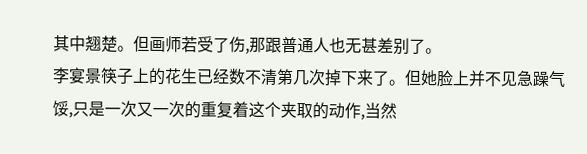其中翘楚。但画师若受了伤,那跟普通人也无甚差别了。
李宴景筷子上的花生已经数不清第几次掉下来了。但她脸上并不见急躁气馁,只是一次又一次的重复着这个夹取的动作,当然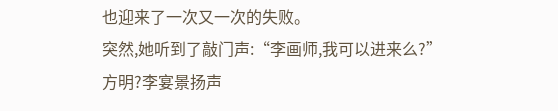也迎来了一次又一次的失败。
突然,她听到了敲门声:“李画师,我可以进来么?”
方明?李宴景扬声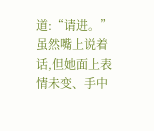道:“请进。”虽然嘴上说着话,但她面上表情未变、手中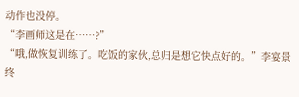动作也没停。
“李画师这是在……?”
“哦,做恢复训练了。吃饭的家伙,总归是想它快点好的。”李宴景终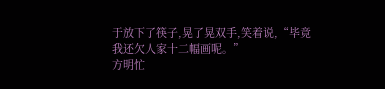于放下了筷子,晃了晃双手,笑着说,“毕竟我还欠人家十二幅画呢。”
方明忙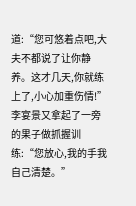道:“您可悠着点吧,大夫不都说了让你静养。这才几天,你就练上了,小心加重伤情!”
李宴景又拿起了一旁的果子做抓握训练:“您放心,我的手我自己清楚。”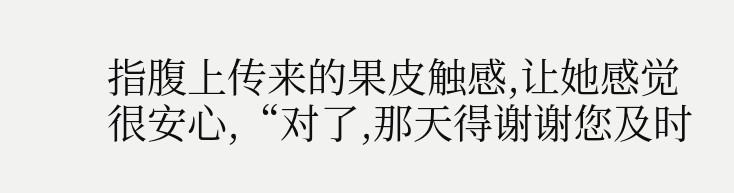指腹上传来的果皮触感,让她感觉很安心,“对了,那天得谢谢您及时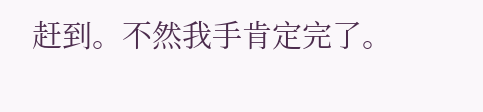赶到。不然我手肯定完了。